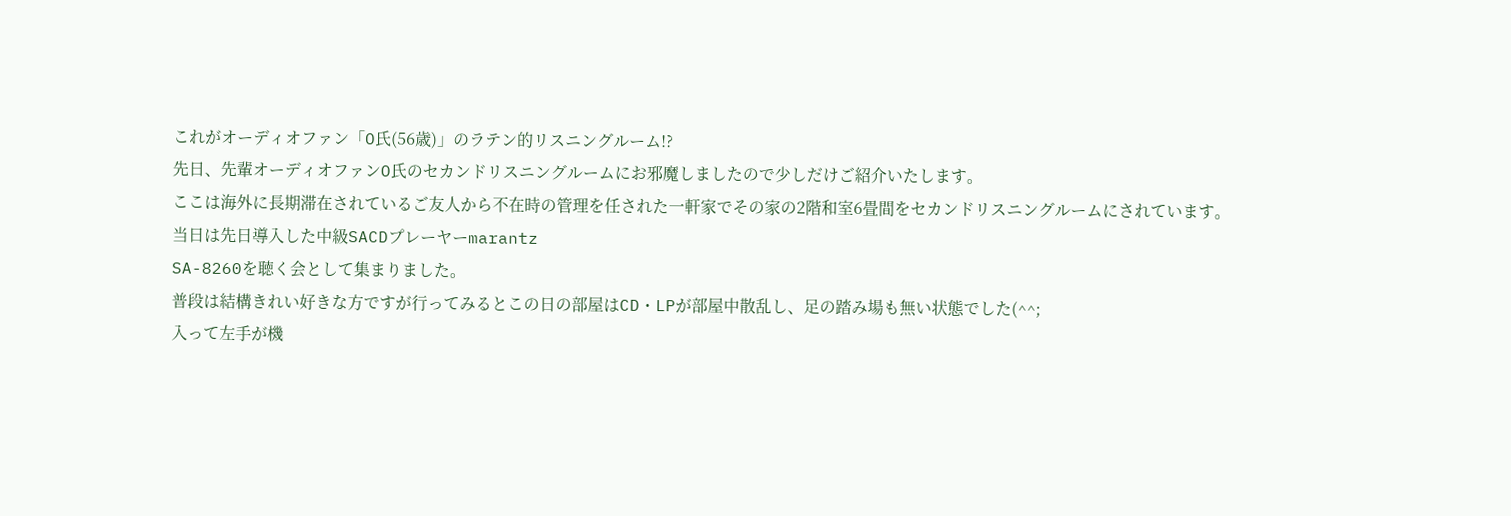これがオーディオファン「O氏(56歳)」のラテン的リスニングルーム!?
先日、先輩オーディオファンO氏のセカンドリスニングルームにお邪魔しましたので少しだけご紹介いたします。
ここは海外に長期滞在されているご友人から不在時の管理を任された一軒家でその家の2階和室6畳間をセカンドリスニングルームにされています。
当日は先日導入した中級SACDプレーヤーmarantz
SA-8260を聴く会として集まりました。
普段は結構きれい好きな方ですが行ってみるとこの日の部屋はCD・LPが部屋中散乱し、足の踏み場も無い状態でした(^^;
入って左手が機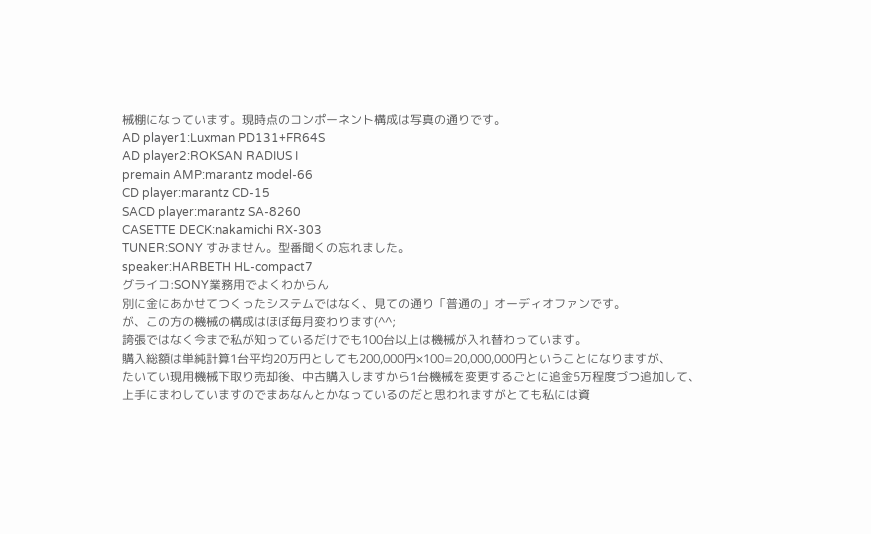械棚になっています。現時点のコンポーネント構成は写真の通りです。
AD player1:Luxman PD131+FR64S
AD player2:ROKSAN RADIUS I
premain AMP:marantz model-66
CD player:marantz CD-15
SACD player:marantz SA-8260
CASETTE DECK:nakamichi RX-303
TUNER:SONY すみません。型番聞くの忘れました。
speaker:HARBETH HL-compact7
グライコ:SONY業務用でよくわからん
別に金にあかせてつくったシステムではなく、見ての通り「普通の」オーディオファンです。
が、この方の機械の構成はほぼ毎月変わります(^^;
誇張ではなく今まで私が知っているだけでも100台以上は機械が入れ替わっています。
購入総額は単純計算1台平均20万円としても200,000円×100=20,000,000円ということになりますが、
たいてい現用機械下取り売却後、中古購入しますから1台機械を変更するごとに追金5万程度づつ追加して、
上手にまわしていますのでまあなんとかなっているのだと思われますがとても私には資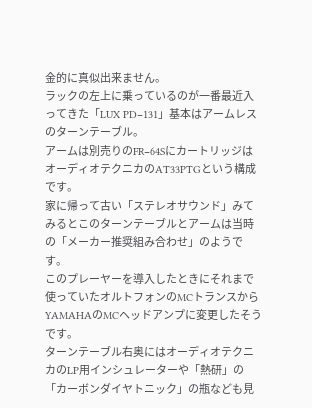金的に真似出来ません。
ラックの左上に乗っているのが一番最近入ってきた「LUX PD−131」基本はアームレスのターンテーブル。
アームは別売りのFR−64SにカートリッジはオーディオテクニカのAT33PTGという構成です。
家に帰って古い「ステレオサウンド」みてみるとこのターンテーブルとアームは当時の「メーカー推奨組み合わせ」のようです。
このプレーヤーを導入したときにそれまで使っていたオルトフォンのMCトランスからYAMAHAのMCヘッドアンプに変更したそうです。
ターンテーブル右奥にはオーディオテクニカのLP用インシュレーターや「熱研」の「カーボンダイヤトニック」の瓶なども見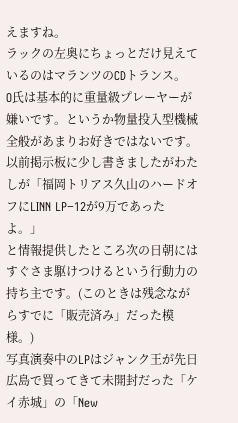えますね。
ラックの左奥にちょっとだけ見えているのはマランツのCDトランス。
O氏は基本的に重量級プレーヤーが嫌いです。というか物量投入型機械全般があまりお好きではないです。
以前掲示板に少し書きましたがわたしが「福岡トリアス久山のハードオフにLINN LP−12が9万であったよ。」
と情報提供したところ次の日朝にはすぐさま駆けつけるという行動力の持ち主です。(このときは残念ながらすでに「販売済み」だった模様。)
写真演奏中のLPはジャンク王が先日広島で買ってきて未開封だった「ケイ赤城」の「New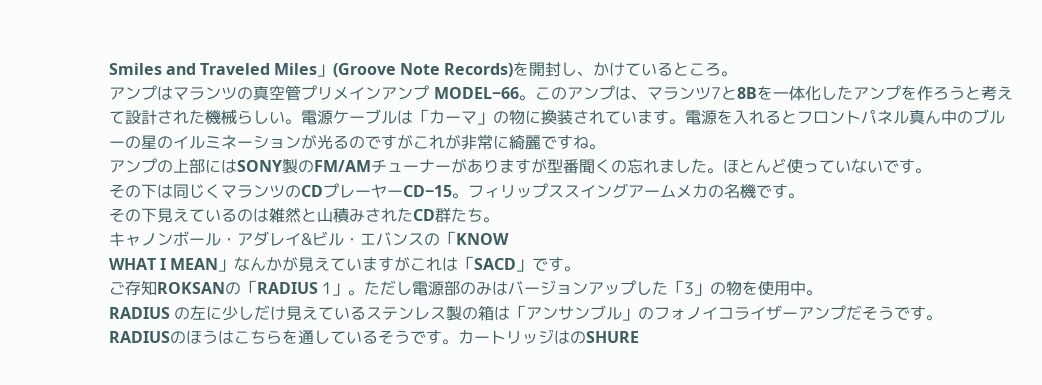Smiles and Traveled Miles」(Groove Note Records)を開封し、かけているところ。
アンプはマランツの真空管プリメインアンプ MODEL−66。このアンプは、マランツ7と8Bを一体化したアンプを作ろうと考えて設計された機械らしい。電源ケーブルは「カーマ」の物に換装されています。電源を入れるとフロントパネル真ん中のブルーの星のイルミネーションが光るのですがこれが非常に綺麗ですね。
アンプの上部にはSONY製のFM/AMチューナーがありますが型番聞くの忘れました。ほとんど使っていないです。
その下は同じくマランツのCDプレーヤーCD−15。フィリップススイングアームメカの名機です。
その下見えているのは雑然と山積みされたCD群たち。
キャノンボール・アダレイ&ビル・エバンスの「KNOW
WHAT I MEAN」なんかが見えていますがこれは「SACD」です。
ご存知ROKSANの「RADIUS 1」。ただし電源部のみはバージョンアップした「3」の物を使用中。
RADIUS の左に少しだけ見えているステンレス製の箱は「アンサンブル」のフォノイコライザーアンプだそうです。
RADIUSのほうはこちらを通しているそうです。カートリッジはのSHURE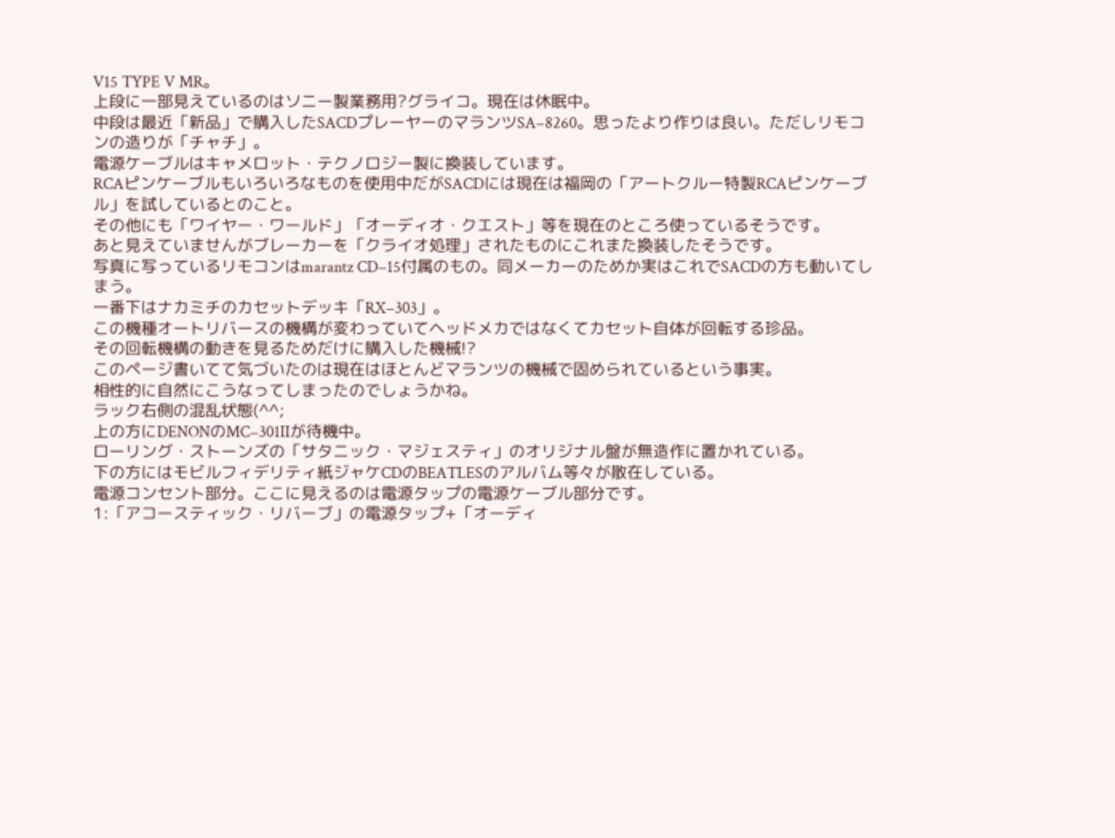V15 TYPE V MR。
上段に一部見えているのはソニー製業務用?グライコ。現在は休眠中。
中段は最近「新品」で購入したSACDプレーヤーのマランツSA−8260。思ったより作りは良い。ただしリモコンの造りが「チャチ」。
電源ケーブルはキャメロット・テクノロジー製に換装しています。
RCAピンケーブルもいろいろなものを使用中だがSACDには現在は福岡の「アートクルー特製RCAピンケーブル」を試しているとのこと。
その他にも「ワイヤー・ワールド」「オーディオ・クエスト」等を現在のところ使っているそうです。
あと見えていませんがブレーカーを「クライオ処理」されたものにこれまた換装したそうです。
写真に写っているリモコンはmarantz CD−15付属のもの。同メーカーのためか実はこれでSACDの方も動いてしまう。
一番下はナカミチのカセットデッキ「RX−303」。
この機種オートリバースの機構が変わっていてヘッドメカではなくてカセット自体が回転する珍品。
その回転機構の動きを見るためだけに購入した機械!?
このページ書いてて気づいたのは現在はほとんどマランツの機械で固められているという事実。
相性的に自然にこうなってしまったのでしょうかね。
ラック右側の混乱状態(^^;
上の方にDENONのMC−301IIが待機中。
ローリング・ストーンズの「サタニック・マジェスティ」のオリジナル盤が無造作に置かれている。
下の方にはモビルフィデリティ紙ジャケCDのBEATLESのアルバム等々が散在している。
電源コンセント部分。ここに見えるのは電源タップの電源ケーブル部分です。
1:「アコースティック・リバーブ」の電源タップ+「オーディ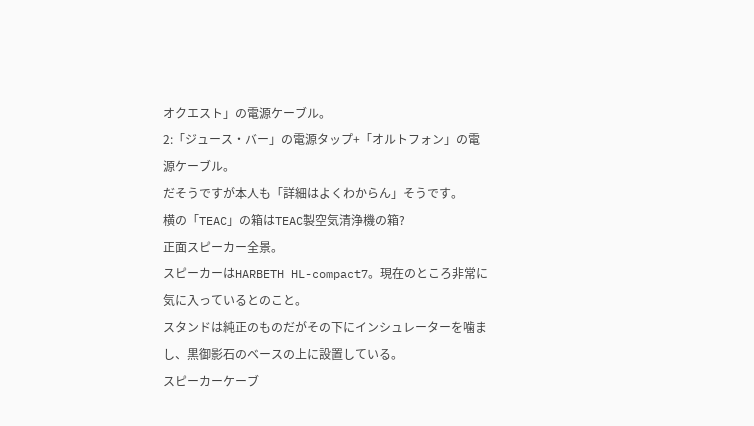オクエスト」の電源ケーブル。
2:「ジュース・バー」の電源タップ+「オルトフォン」の電源ケーブル。
だそうですが本人も「詳細はよくわからん」そうです。
横の「TEAC」の箱はTEAC製空気清浄機の箱?
正面スピーカー全景。
スピーカーはHARBETH HL-compact7。現在のところ非常に気に入っているとのこと。
スタンドは純正のものだがその下にインシュレーターを噛まし、黒御影石のベースの上に設置している。
スピーカーケーブ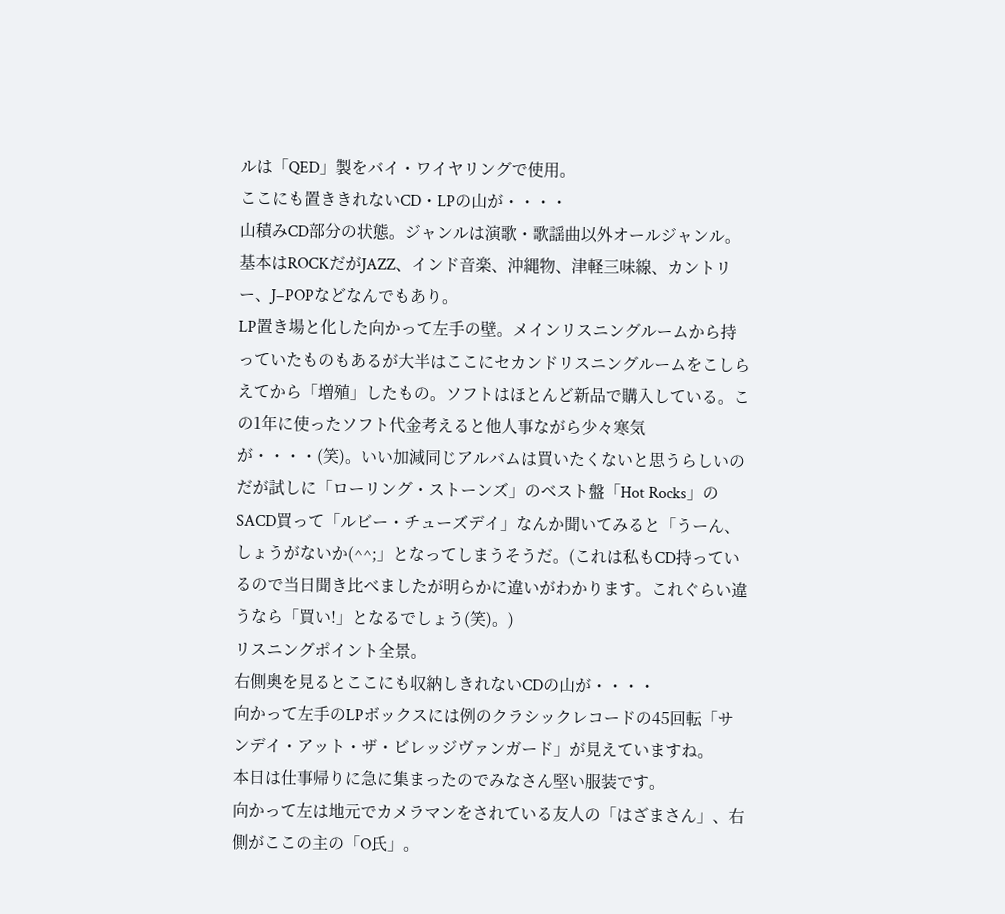ルは「QED」製をバイ・ワイヤリングで使用。
ここにも置ききれないCD・LPの山が・・・・
山積みCD部分の状態。ジャンルは演歌・歌謡曲以外オールジャンル。
基本はROCKだがJAZZ、インド音楽、沖縄物、津軽三味線、カントリー、J−POPなどなんでもあり。
LP置き場と化した向かって左手の壁。メインリスニングルームから持っていたものもあるが大半はここにセカンドリスニングルームをこしらえてから「増殖」したもの。ソフトはほとんど新品で購入している。この1年に使ったソフト代金考えると他人事ながら少々寒気が・・・・(笑)。いい加減同じアルバムは買いたくないと思うらしいのだが試しに「ローリング・ストーンズ」のベスト盤「Hot Rocks」のSACD買って「ルビー・チューズデイ」なんか聞いてみると「うーん、しょうがないか(^^;」となってしまうそうだ。(これは私もCD持っているので当日聞き比べましたが明らかに違いがわかります。これぐらい違うなら「買い!」となるでしょう(笑)。)
リスニングポイント全景。
右側奥を見るとここにも収納しきれないCDの山が・・・・
向かって左手のLPボックスには例のクラシックレコードの45回転「サンデイ・アット・ザ・ビレッジヴァンガード」が見えていますね。
本日は仕事帰りに急に集まったのでみなさん堅い服装です。
向かって左は地元でカメラマンをされている友人の「はざまさん」、右側がここの主の「O氏」。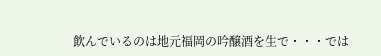飲んでいるのは地元福岡の吟醸酒を生で・・・では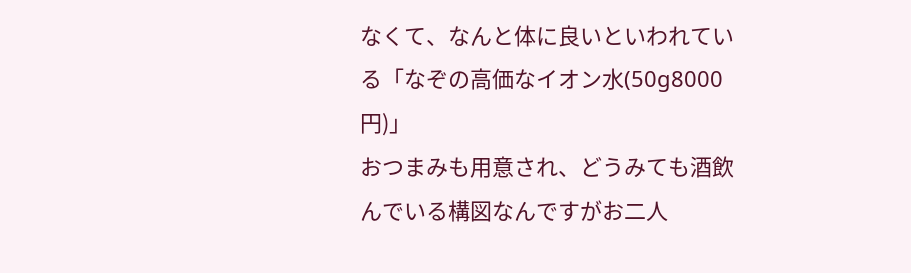なくて、なんと体に良いといわれている「なぞの高価なイオン水(50g8000円)」
おつまみも用意され、どうみても酒飲んでいる構図なんですがお二人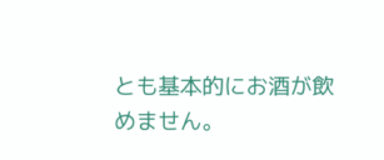とも基本的にお酒が飲めません。